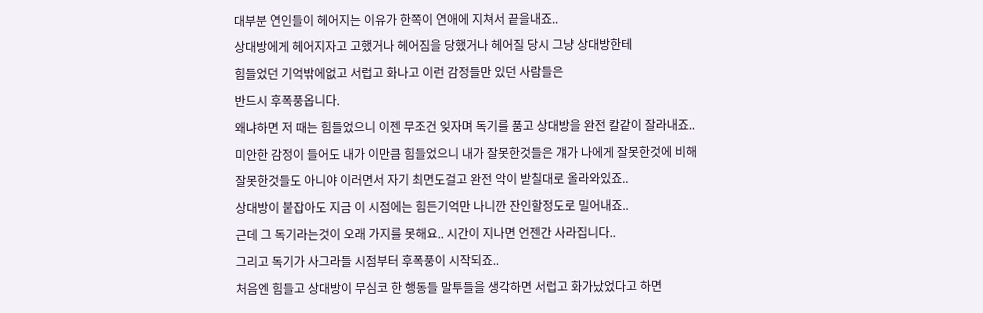대부분 연인들이 헤어지는 이유가 한쪽이 연애에 지쳐서 끝을내죠..
상대방에게 헤어지자고 고했거나 헤어짐을 당했거나 헤어질 당시 그냥 상대방한테
힘들었던 기억밖에없고 서럽고 화나고 이런 감정들만 있던 사람들은
반드시 후폭풍옵니다.
왜냐하면 저 때는 힘들었으니 이젠 무조건 잊자며 독기를 품고 상대방을 완전 칼같이 잘라내죠..
미안한 감정이 들어도 내가 이만큼 힘들었으니 내가 잘못한것들은 걔가 나에게 잘못한것에 비해
잘못한것들도 아니야 이러면서 자기 최면도걸고 완전 악이 받칠대로 올라와있죠..
상대방이 붙잡아도 지금 이 시점에는 힘든기억만 나니깐 잔인할정도로 밀어내죠..
근데 그 독기라는것이 오래 가지를 못해요.. 시간이 지나면 언젠간 사라집니다..
그리고 독기가 사그라들 시점부터 후폭풍이 시작되죠..
처음엔 힘들고 상대방이 무심코 한 행동들 말투들을 생각하면 서럽고 화가났었다고 하면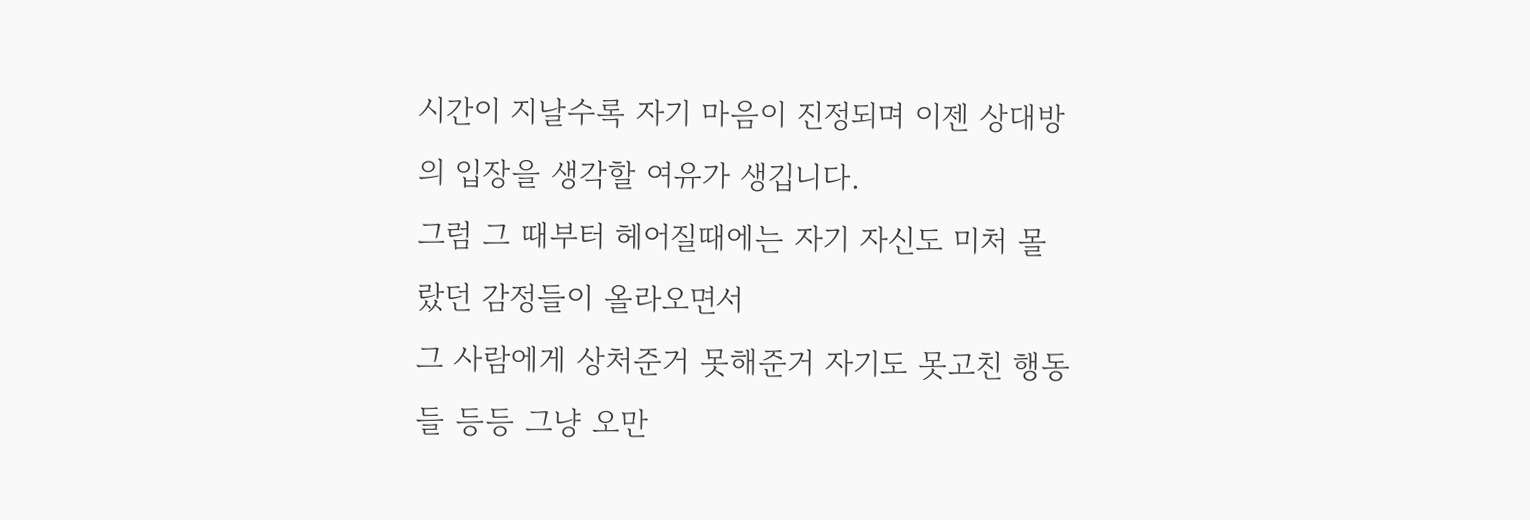시간이 지날수록 자기 마음이 진정되며 이젠 상대방의 입장을 생각할 여유가 생깁니다.
그럼 그 때부터 헤어질때에는 자기 자신도 미처 몰랐던 감정들이 올라오면서
그 사람에게 상처준거 못해준거 자기도 못고친 행동들 등등 그냥 오만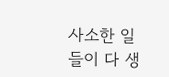사소한 일들이 다 생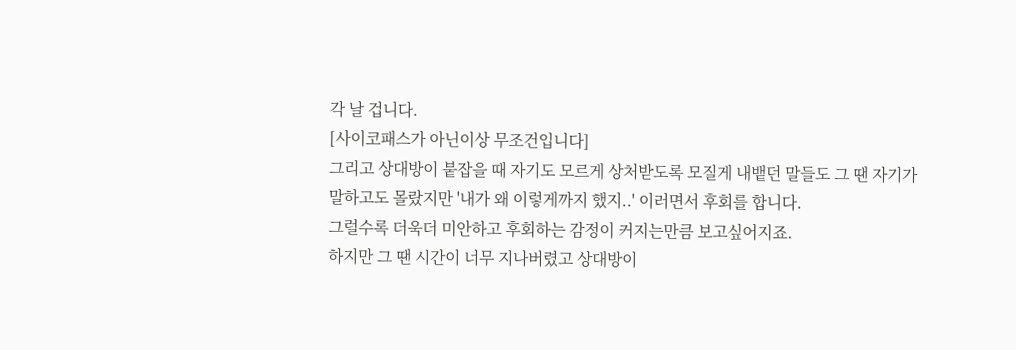각 날 겁니다.
[사이코패스가 아닌이상 무조건입니다]
그리고 상대방이 붙잡을 때 자기도 모르게 상처받도록 모질게 내뱉던 말들도 그 땐 자기가
말하고도 몰랐지만 '내가 왜 이렇게까지 했지..' 이러면서 후회를 합니다.
그럴수록 더욱더 미안하고 후회하는 감정이 커지는만큼 보고싶어지죠.
하지만 그 땐 시간이 너무 지나버렸고 상대방이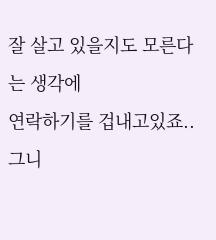잘 살고 있을지도 모른다는 생각에
연락하기를 겁내고있죠..
그니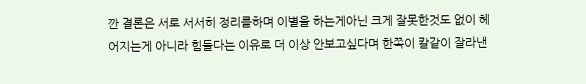깐 결론은 서로 서서히 정리를하며 이별을 하는게아닌 크게 잘못한것도 없이 헤어지는게 아니라 힘들다는 이유로 더 이상 안보고싶다며 한쪽이 칼같이 잘라낸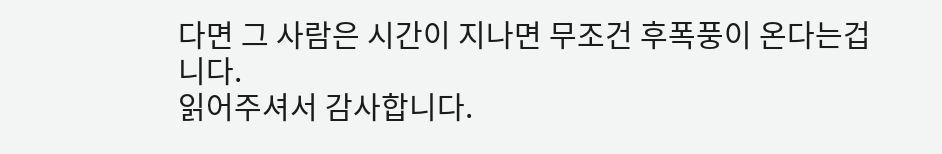다면 그 사람은 시간이 지나면 무조건 후폭풍이 온다는겁니다.
읽어주셔서 감사합니다.